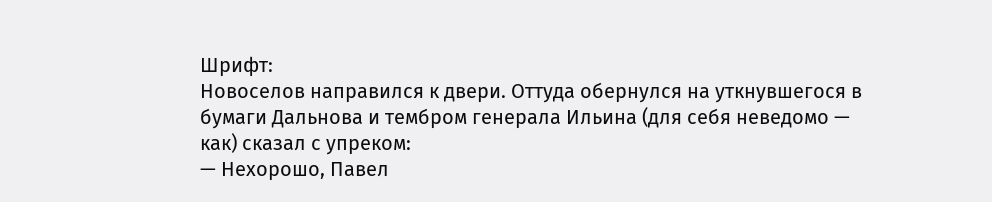Шрифт:
Новоселов направился к двери. Оттуда обернулся на уткнувшегося в бумаги Дальнова и тембром генерала Ильина (для себя неведомо — как) сказал с упреком:
— Нехорошо, Павел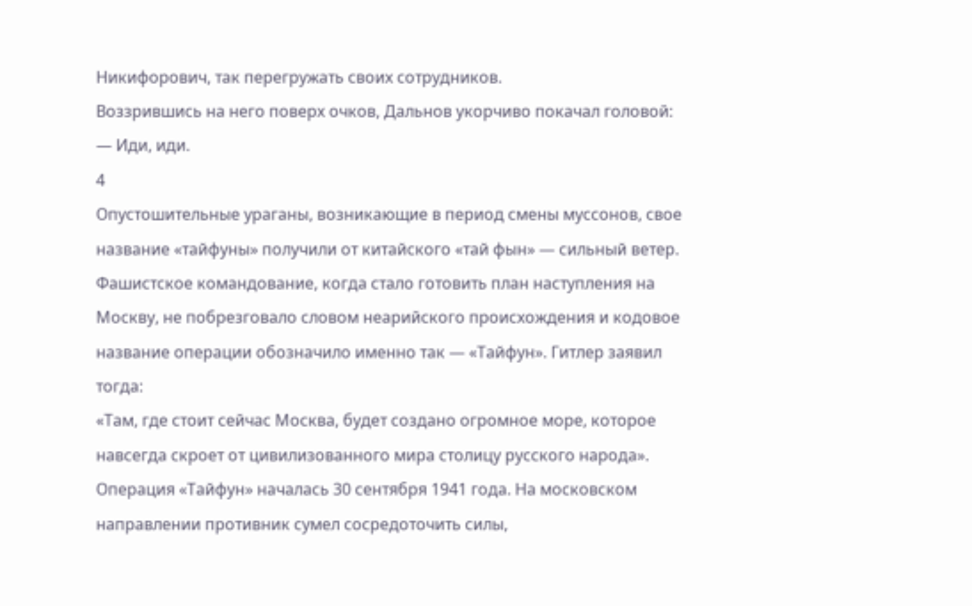Никифорович, так перегружать своих сотрудников.
Воззрившись на него поверх очков, Дальнов укорчиво покачал головой:
— Иди, иди.
4
Опустошительные ураганы, возникающие в период смены муссонов, свое название «тайфуны» получили от китайского «тай фын» — сильный ветер. Фашистское командование, когда стало готовить план наступления на Москву, не побрезговало словом неарийского происхождения и кодовое название операции обозначило именно так — «Тайфун». Гитлер заявил тогда:
«Там, где стоит сейчас Москва, будет создано огромное море, которое навсегда скроет от цивилизованного мира столицу русского народа».
Операция «Тайфун» началась 30 сентября 1941 года. На московском направлении противник сумел сосредоточить силы,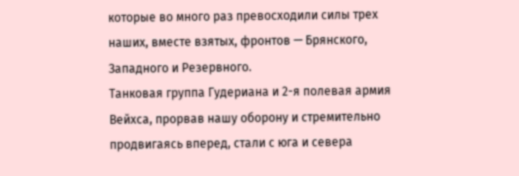которые во много раз превосходили силы трех наших, вместе взятых, фронтов — Брянского, Западного и Резервного.
Танковая группа Гудериана и 2-я полевая армия Вейхса, прорвав нашу оборону и стремительно продвигаясь вперед, стали с юга и севера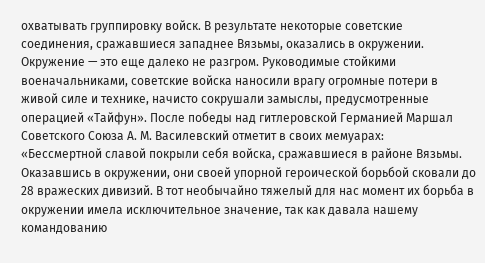охватывать группировку войск. В результате некоторые советские соединения, сражавшиеся западнее Вязьмы, оказались в окружении.
Окружение — это еще далеко не разгром. Руководимые стойкими военачальниками, советские войска наносили врагу огромные потери в живой силе и технике, начисто сокрушали замыслы, предусмотренные операцией «Тайфун». После победы над гитлеровской Германией Маршал Советского Союза А. М. Василевский отметит в своих мемуарах:
«Бессмертной славой покрыли себя войска, сражавшиеся в районе Вязьмы. Оказавшись в окружении, они своей упорной героической борьбой сковали до 28 вражеских дивизий. В тот необычайно тяжелый для нас момент их борьба в окружении имела исключительное значение, так как давала нашему командованию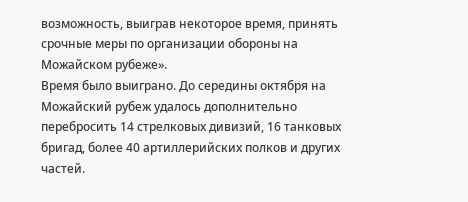возможность, выиграв некоторое время, принять срочные меры по организации обороны на Можайском рубеже».
Время было выиграно. До середины октября на Можайский рубеж удалось дополнительно перебросить 14 стрелковых дивизий, 16 танковых бригад, более 40 артиллерийских полков и других частей.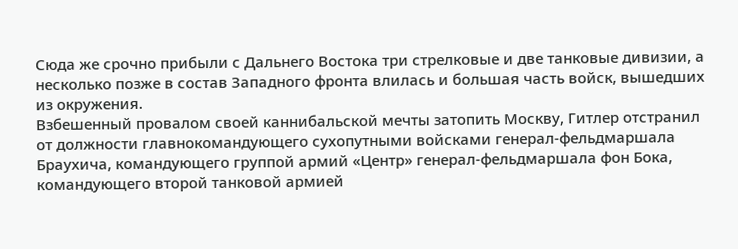Сюда же срочно прибыли с Дальнего Востока три стрелковые и две танковые дивизии, а несколько позже в состав Западного фронта влилась и большая часть войск, вышедших из окружения.
Взбешенный провалом своей каннибальской мечты затопить Москву, Гитлер отстранил от должности главнокомандующего сухопутными войсками генерал-фельдмаршала Браухича, командующего группой армий «Центр» генерал-фельдмаршала фон Бока, командующего второй танковой армией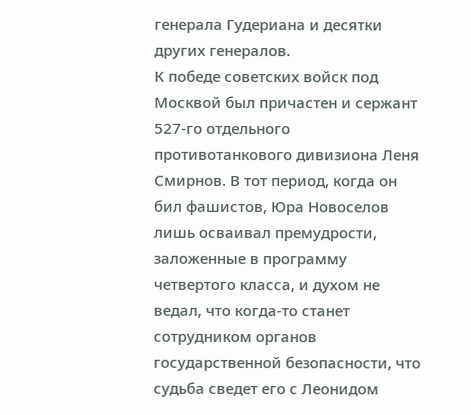генерала Гудериана и десятки других генералов.
К победе советских войск под Москвой был причастен и сержант 527-го отдельного противотанкового дивизиона Леня Смирнов. В тот период, когда он бил фашистов, Юра Новоселов лишь осваивал премудрости, заложенные в программу четвертого класса, и духом не ведал, что когда-то станет сотрудником органов государственной безопасности, что судьба сведет его с Леонидом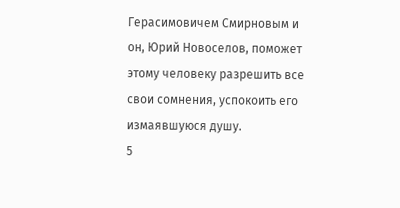Герасимовичем Смирновым и он, Юрий Новоселов, поможет этому человеку разрешить все свои сомнения, успокоить его измаявшуюся душу.
5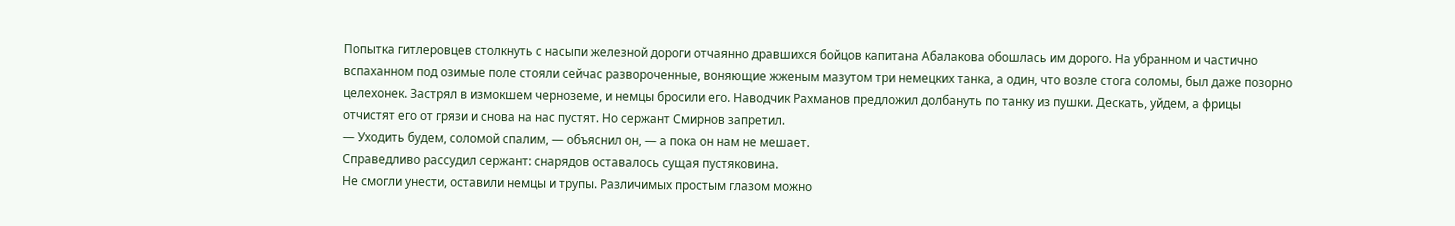Попытка гитлеровцев столкнуть с насыпи железной дороги отчаянно дравшихся бойцов капитана Абалакова обошлась им дорого. На убранном и частично вспаханном под озимые поле стояли сейчас развороченные, воняющие жженым мазутом три немецких танка, а один, что возле стога соломы, был даже позорно целехонек. Застрял в измокшем черноземе, и немцы бросили его. Наводчик Рахманов предложил долбануть по танку из пушки. Дескать, уйдем, а фрицы отчистят его от грязи и снова на нас пустят. Но сержант Смирнов запретил.
— Уходить будем, соломой спалим, — объяснил он, — а пока он нам не мешает.
Справедливо рассудил сержант: снарядов оставалось сущая пустяковина.
Не смогли унести, оставили немцы и трупы. Различимых простым глазом можно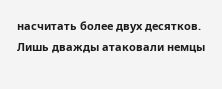насчитать более двух десятков.
Лишь дважды атаковали немцы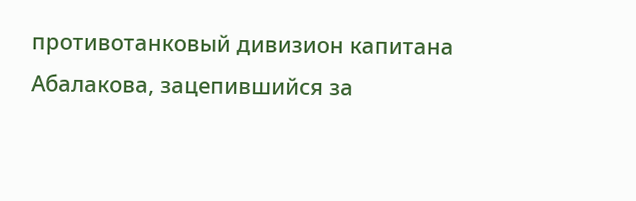противотанковый дивизион капитана Абалакова, зацепившийся за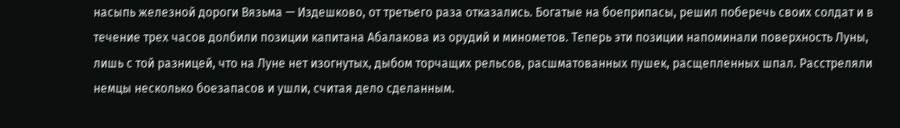насыпь железной дороги Вязьма — Издешково, от третьего раза отказались. Богатые на боеприпасы, решил поберечь своих солдат и в течение трех часов долбили позиции капитана Абалакова из орудий и минометов. Теперь эти позиции напоминали поверхность Луны, лишь с той разницей, что на Луне нет изогнутых, дыбом торчащих рельсов, расшматованных пушек, расщепленных шпал. Расстреляли немцы несколько боезапасов и ушли, считая дело сделанным.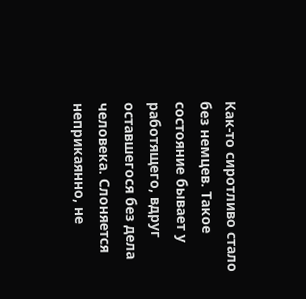Как-то сиротливо стало без немцев. Такое состояние бывает у работящего, вдруг оставшегося без дела человека. Слоняется неприкаянно, не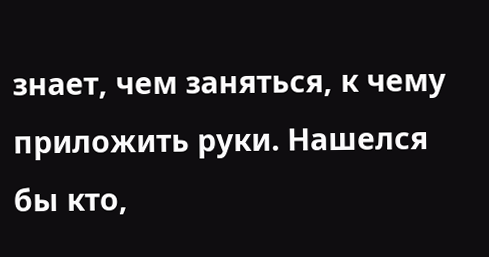знает, чем заняться, к чему приложить руки. Нашелся бы кто,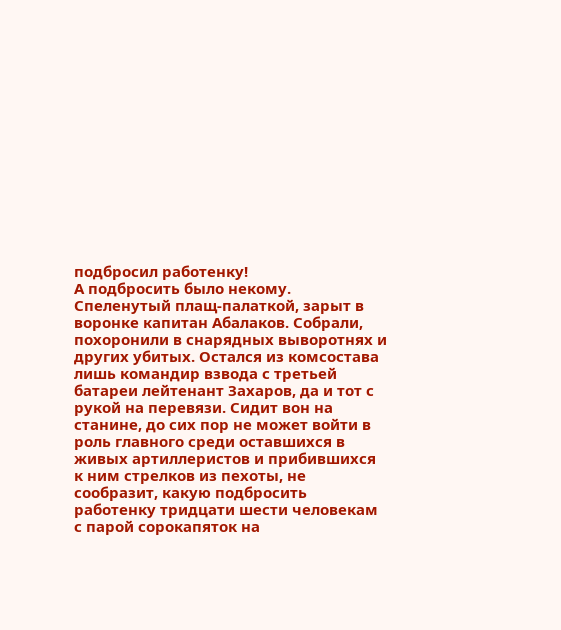подбросил работенку!
А подбросить было некому. Спеленутый плащ-палаткой, зарыт в воронке капитан Абалаков. Собрали, похоронили в снарядных выворотнях и других убитых. Остался из комсостава лишь командир взвода с третьей батареи лейтенант Захаров, да и тот с рукой на перевязи. Сидит вон на станине, до сих пор не может войти в роль главного среди оставшихся в живых артиллеристов и прибившихся к ним стрелков из пехоты, не сообразит, какую подбросить работенку тридцати шести человекам с парой сорокапяток на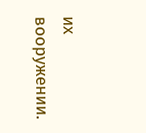их вооружении.